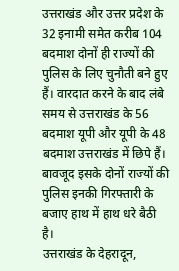उत्तराखंड और उत्तर प्रदेश के 32 इनामी समेत करीब 104 बदमाश दोनों ही राज्यों की पुलिस के लिए चुनौती बने हुए हैं। वारदात करने के बाद लंबे समय से उत्तराखंड के 56 बदमाश यूपी और यूपी के 48 बदमाश उत्तराखंड में छिपे हैं। बावजूद इसके दोनों राज्यों की पुलिस इनकी गिरफ्तारी के बजाए हाथ में हाथ धरे बैठी है।
उत्तराखंड के देहरादून,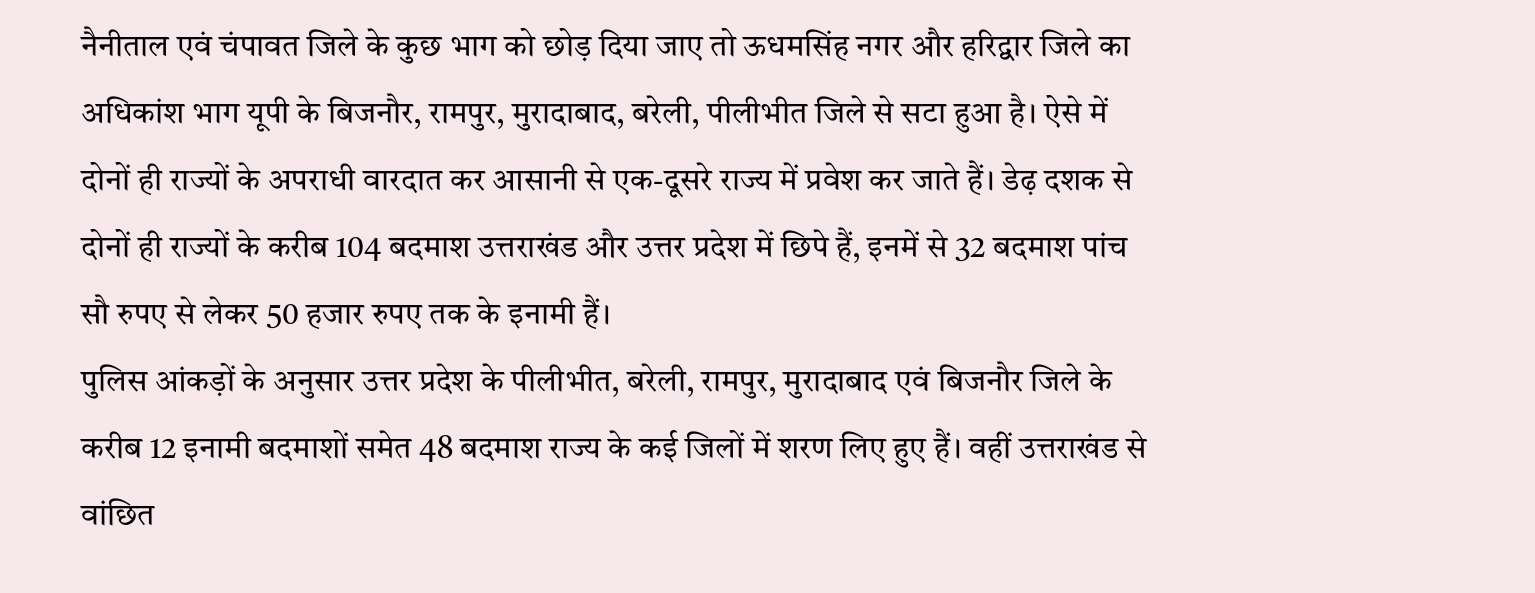नैनीताल एवं चंपावत जिले के कुछ भाग को छोड़ दिया जाए तो ऊधमसिंह नगर और हरिद्वार जिले का अधिकांश भाग यूपी के बिजनौर, रामपुर, मुरादाबाद, बरेली, पीलीभीत जिले से सटा हुआ है। ऐसे में दोनों ही राज्यों के अपराधी वारदात कर आसानी से एक-दूसरे राज्य में प्रवेश कर जाते हैं। डेढ़ दशक से दोनों ही राज्यों के करीब 104 बदमाश उत्तराखंड और उत्तर प्रदेश में छिपे हैं, इनमें से 32 बदमाश पांच सौ रुपए से लेकर 50 हजार रुपए तक के इनामी हैं।
पुलिस आंकड़ों के अनुसार उत्तर प्रदेश के पीलीभीत, बरेली, रामपुर, मुरादाबाद एवं बिजनौर जिले के करीब 12 इनामी बदमाशों समेत 48 बदमाश राज्य के कई जिलों में शरण लिए हुए हैं। वहीं उत्तराखंड से वांछित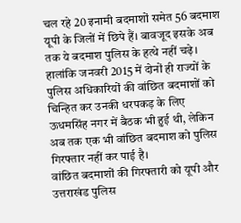चल रहे 20 इनामी बदमाशों समेत 56 बदमाश यूपी के जिलों में छिपे हैं। बावजूद इसके अब तक ये बदमाश पुलिस के हत्थे नहीं चढ़े। हालांकि जनवरी 2015 में दोनों ही राज्यों के पुलिस अधिकारियों की वांछित बदमाशों को चिन्हित कर उनकी धरपकड़ के लिए ऊधमसिंह नगर में बैठक भी हुई थी, लेकिन अब तक एक भी वांछित बदमाश को पुलिस गिरफ्तार नहीं कर पाई है।
वांछित बदमाशों की गिरफ्तारी को यूपी और उत्तराखंड पुलिस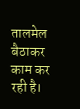तालमेल बैठाकर काम कर रही है।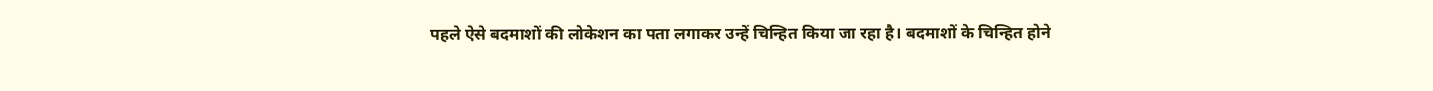पहले ऐसे बदमाशों की लोकेशन का पता लगाकर उन्हें चिन्हित किया जा रहा है। बदमाशों के चिन्हित होने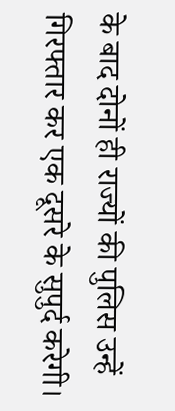के बाद दोनों ही राज्यों की पुलिस उन्हें गिरफ्तार कर एक दूसरे के सुपुर्द करेगी।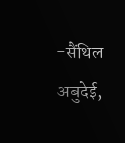-सैंथिल अबुदेई,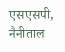एसएसपी, नैनीताल